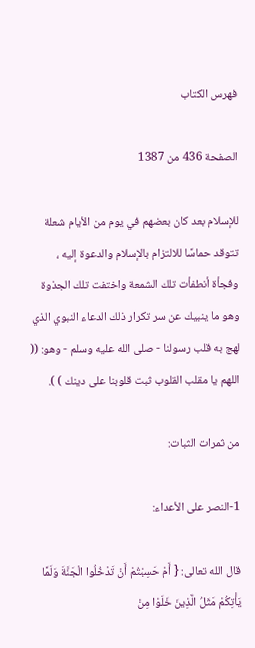فهرس الكتاب

الصفحة 436 من 1387

للإسلام بعد كان بعضهم في يوم من الأيام شعلة تتوقد حماسًا للالتزام بالإسلام والدعوة إليه ، وفجأة أنطفأت تلك الشمعة واختفت تلك الجذوة وهو ما ينبيك عن سر تكرار ذلك الدعاء النبوي الذي لهج به قلب رسولنا - صلى الله عليه وسلم - وهو: (( اللهم يا مقلب القلوب ثبت قلوبنا على دينك ) ).

من ثمرات الثبات:

1-النصر على الأعداء:

قال الله تعالى: { أَمْ حَسِبْتُمْ أَنْ تَدْخُلُوا الْجَنَّةَ وَلَمَّا يَأْتِكُمْ مَثَلُ الَّذِينَ خَلَوْا مِنْ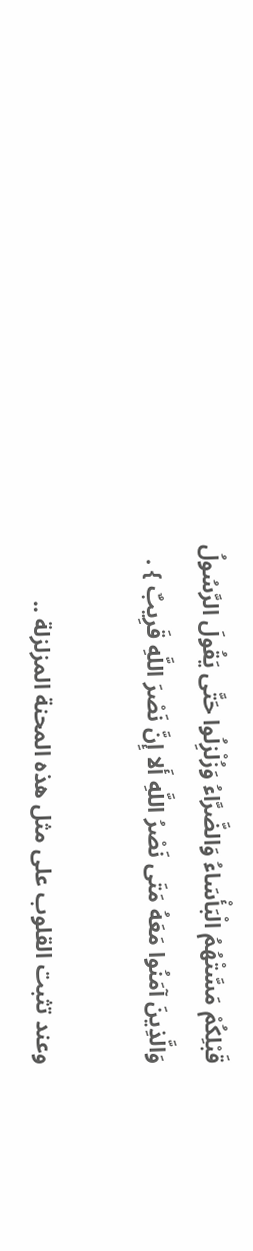قَبْلِكُمْ مَسَّتْهُمُ الْبَأْسَاءُ وَالضَّرَّاءُ وَزُلْزِلُوا حَتَّى يَقُولَ الرَّسُولُ وَالَّذِينَ آمَنُوا مَعَهُ مَتَى نَصْرُ اللَّهِ أَلا إِنَّ نَصْرَ اللَّهِ قَرِيبٌ } .

وعند تثبت القلوب على مثل هذه المحنة المزلزلة ..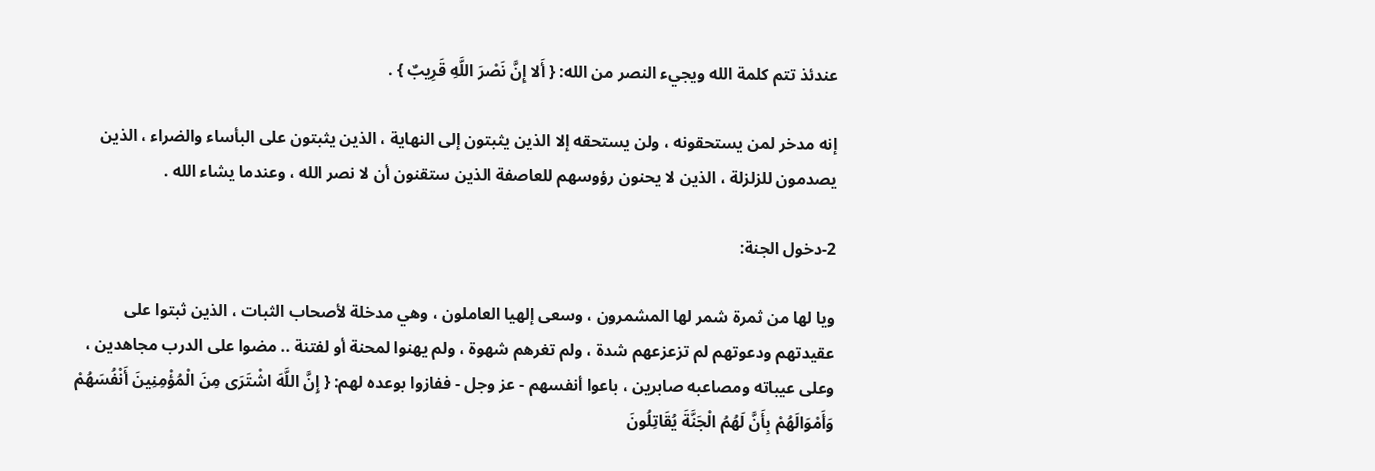عندئذ تتم كلمة الله ويجيء النصر من الله: { أَلا إِنَّ نَصْرَ اللَّهِ قَرِيبٌ } .

إنه مدخر لمن يستحقونه ، ولن يستحقه إلا الذين يثبتون إلى النهاية ، الذين يثبتون على البأساء والضراء ، الذين يصدمون للزلزلة ، الذين لا يحنون رؤوسهم للعاصفة الذين ستقنون أن لا نصر الله ، وعندما يشاء الله .

2-دخول الجنة:

ويا لها من ثمرة شمر لها المشمرون ، وسعى إلهيا العاملون ، وهي مدخلة لأصحاب الثبات ، الذين ثبتوا على عقيدتهم ودعوتهم لم تزعزعهم شدة ، ولم تغرهم شهوة ، ولم يهنوا لمحنة أو لفتنة .. مضوا على الدرب مجاهدين ، وعلى عيباته ومصاعبه صابرين ، باعوا أنفسهم - عز وجل - ففازوا بوعده لهم: { إِنَّ اللَّهَ اشْتَرَى مِنَ الْمُؤْمِنِينَ أَنْفُسَهُمْ وَأَمْوَالَهُمْ بِأَنَّ لَهُمُ الْجَنَّةَ يُقَاتِلُونَ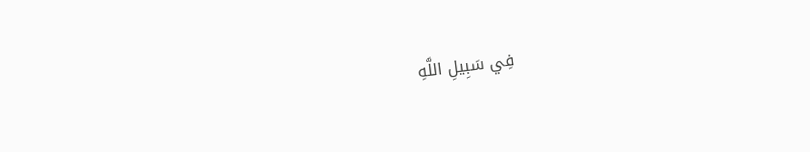فِي سَبِيلِ اللَّهِ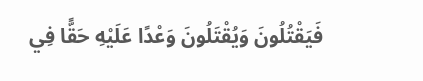فَيَقْتُلُونَ وَيُقْتَلُونَ وَعْدًا عَلَيْهِ حَقًّا فِي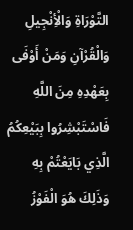التَّوْرَاةِ وَالْأِنْجِيلِ وَالْقُرْآنِ وَمَنْ أَوْفَى بِعَهْدِهِ مِنَ اللَّهِ فَاسْتَبْشِرُوا بِبَيْعِكُمُ الَّذِي بَايَعْتُمْ بِهِ وَذَلِكَ هُوَ الْفَوْزُ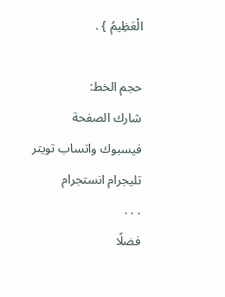الْعَظِيمُ } .

حجم الخط:
شارك الصفحة
فيسبوك واتساب تويتر تليجرام انستجرام
. . .
فضلًا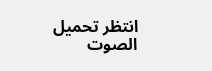انتظر تحميل الصوت